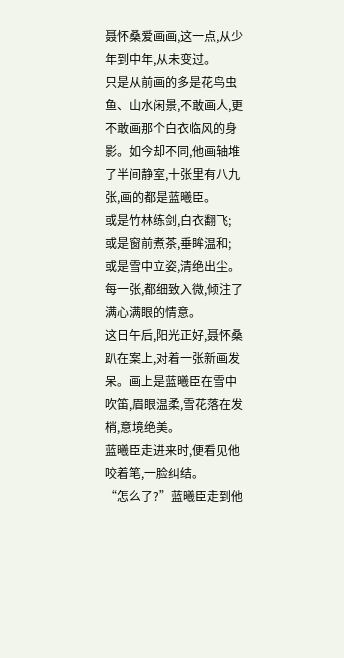聂怀桑爱画画,这一点,从少年到中年,从未变过。
只是从前画的多是花鸟虫鱼、山水闲景,不敢画人,更不敢画那个白衣临风的身影。如今却不同,他画轴堆了半间静室,十张里有八九张,画的都是蓝曦臣。
或是竹林练剑,白衣翻飞;
或是窗前煮茶,垂眸温和;
或是雪中立姿,清绝出尘。
每一张,都细致入微,倾注了满心满眼的情意。
这日午后,阳光正好,聂怀桑趴在案上,对着一张新画发呆。画上是蓝曦臣在雪中吹笛,眉眼温柔,雪花落在发梢,意境绝美。
蓝曦臣走进来时,便看见他咬着笔,一脸纠结。
“怎么了?”蓝曦臣走到他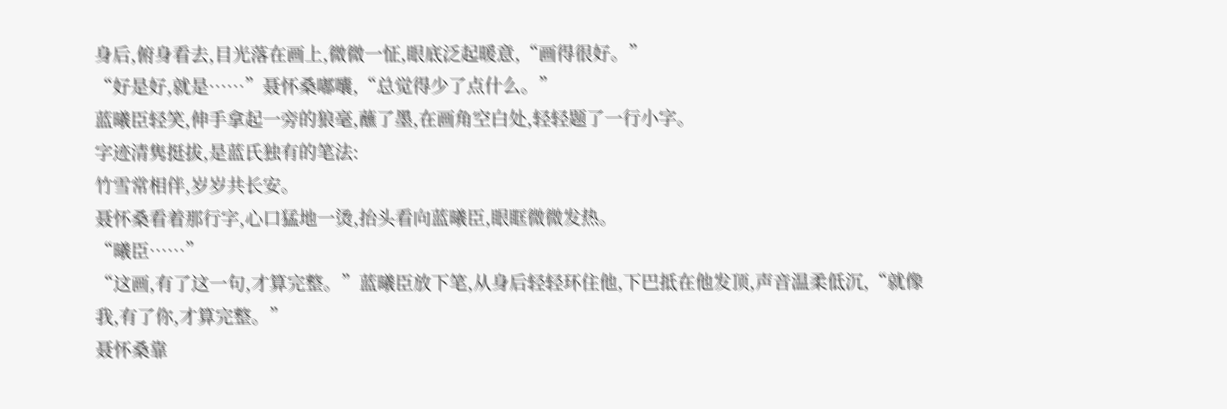身后,俯身看去,目光落在画上,微微一怔,眼底泛起暖意,“画得很好。”
“好是好,就是……”聂怀桑嘟囔,“总觉得少了点什么。”
蓝曦臣轻笑,伸手拿起一旁的狼毫,蘸了墨,在画角空白处,轻轻题了一行小字。
字迹清隽挺拔,是蓝氏独有的笔法:
竹雪常相伴,岁岁共长安。
聂怀桑看着那行字,心口猛地一烫,抬头看向蓝曦臣,眼眶微微发热。
“曦臣……”
“这画,有了这一句,才算完整。”蓝曦臣放下笔,从身后轻轻环住他,下巴抵在他发顶,声音温柔低沉,“就像我,有了你,才算完整。”
聂怀桑靠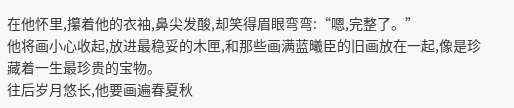在他怀里,攥着他的衣袖,鼻尖发酸,却笑得眉眼弯弯:“嗯,完整了。”
他将画小心收起,放进最稳妥的木匣,和那些画满蓝曦臣的旧画放在一起,像是珍藏着一生最珍贵的宝物。
往后岁月悠长,他要画遍春夏秋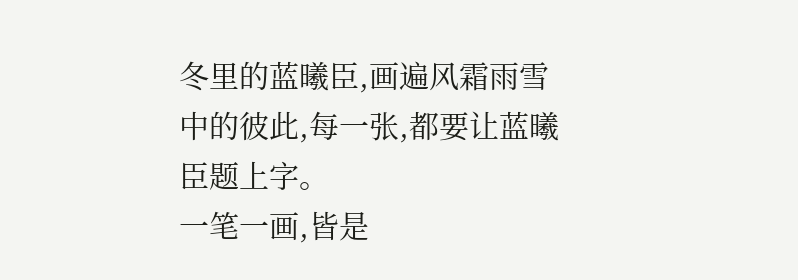冬里的蓝曦臣,画遍风霜雨雪中的彼此,每一张,都要让蓝曦臣题上字。
一笔一画,皆是